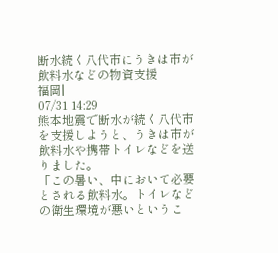断水続く八代市にうきは市が飲料水などの物資支援
福岡|
07/31 14:29
熊本地震で断水が続く八代市を支援しようと、うきは市が飲料水や携帯トイレなどを送りました。
「この暑い、中において必要とされる飲料水。トイレなどの衛生環境が悪いというこ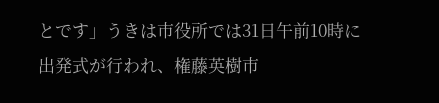とです」うきは市役所では31日午前10時に出発式が行われ、権藤英樹市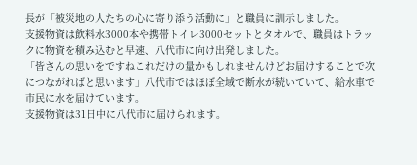長が「被災地の人たちの心に寄り添う活動に」と職員に訓示しました。
支援物資は飲料水3000本や携帯トイレ3000セットとタオルで、職員はトラックに物資を積み込むと早速、八代市に向け出発しました。
「皆さんの思いをですねこれだけの量かもしれませんけどお届けすることで次につながればと思います」八代市ではほぼ全域で断水が続いていて、給水車で市民に水を届けています。
支援物資は31日中に八代市に届けられます。